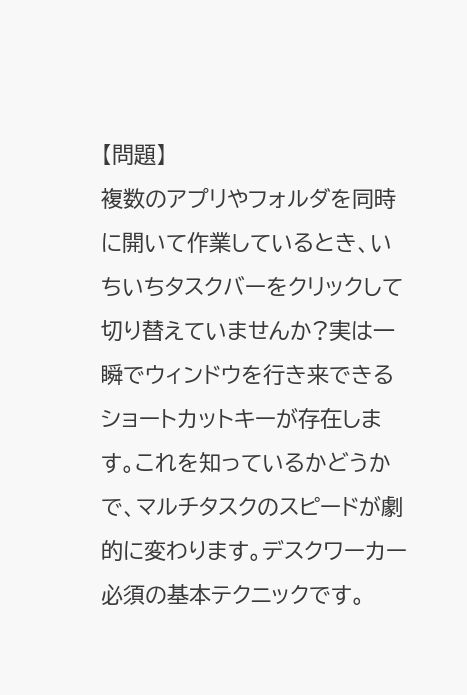【問題】
複数のアプリやフォルダを同時に開いて作業しているとき、いちいちタスクバーをクリックして切り替えていませんか?実は一瞬でウィンドウを行き来できるショートカットキーが存在します。これを知っているかどうかで、マルチタスクのスピードが劇的に変わります。デスクワーカー必須の基本テクニックです。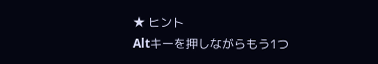★ ヒント
Altキーを押しながらもう1つ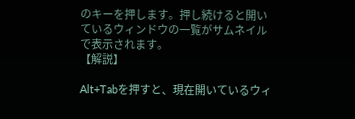のキーを押します。押し続けると開いているウィンドウの一覧がサムネイルで表示されます。
【解説】

Alt+Tabを押すと、現在開いているウィ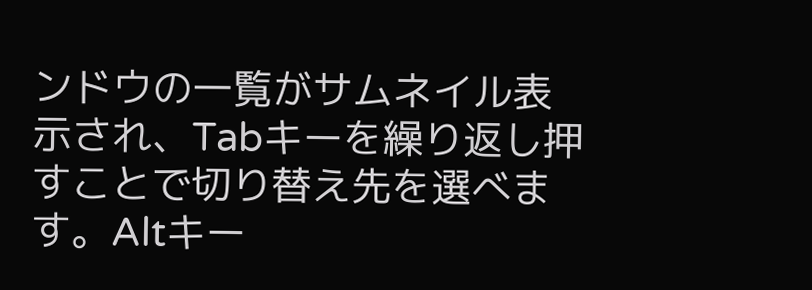ンドウの一覧がサムネイル表示され、Tabキーを繰り返し押すことで切り替え先を選べます。Altキー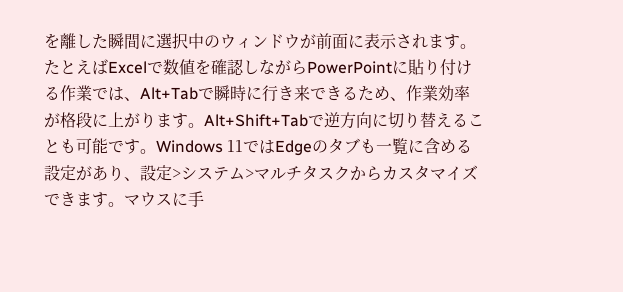を離した瞬間に選択中のウィンドウが前面に表示されます。たとえばExcelで数値を確認しながらPowerPointに貼り付ける作業では、Alt+Tabで瞬時に行き来できるため、作業効率が格段に上がります。Alt+Shift+Tabで逆方向に切り替えることも可能です。Windows 11ではEdgeのタブも一覧に含める設定があり、設定>システム>マルチタスクからカスタマイズできます。マウスに手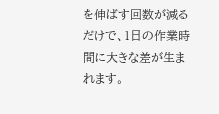を伸ばす回数が減るだけで、1日の作業時間に大きな差が生まれます。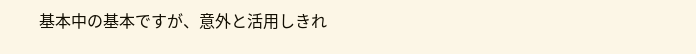基本中の基本ですが、意外と活用しきれ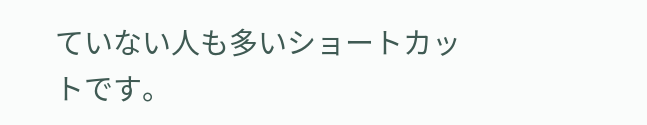ていない人も多いショートカットです。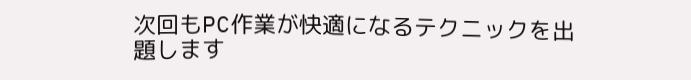次回もPC作業が快適になるテクニックを出題します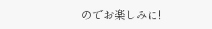のでお楽しみに!